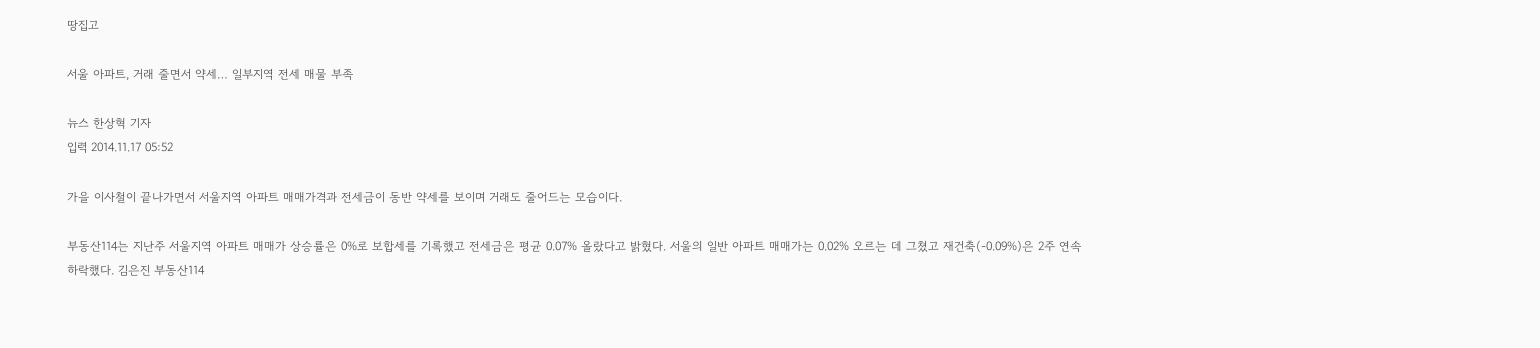땅집고

서울 아파트, 거래 줄면서 약세… 일부지역 전세 매물 부족

뉴스 한상혁 기자
입력 2014.11.17 05:52

가을 이사철이 끝나가면서 서울지역 아파트 매매가격과 전세금이 동반 약세를 보이며 거래도 줄어드는 모습이다.

부동산114는 지난주 서울지역 아파트 매매가 상승률은 0%로 보합세를 기록했고 전세금은 평균 0.07% 올랐다고 밝혔다. 서울의 일반 아파트 매매가는 0.02% 오르는 데 그쳤고 재건축(-0.09%)은 2주 연속 하락했다. 김은진 부동산114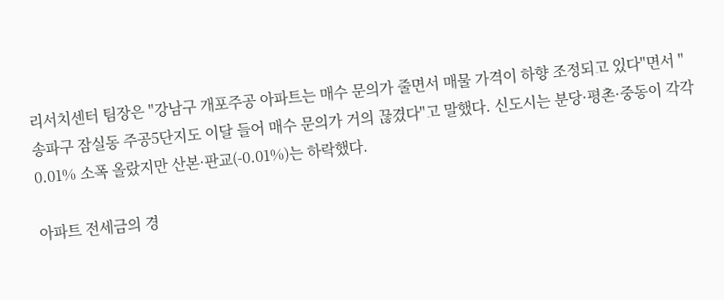리서치센터 팀장은 "강남구 개포주공 아파트는 매수 문의가 줄면서 매물 가격이 하향 조정되고 있다"면서 "송파구 잠실동 주공5단지도 이달 들어 매수 문의가 거의 끊겼다"고 말했다. 신도시는 분당·평촌·중동이 각각 0.01% 소폭 올랐지만 산본·판교(-0.01%)는 하락했다.

아파트 전세금의 경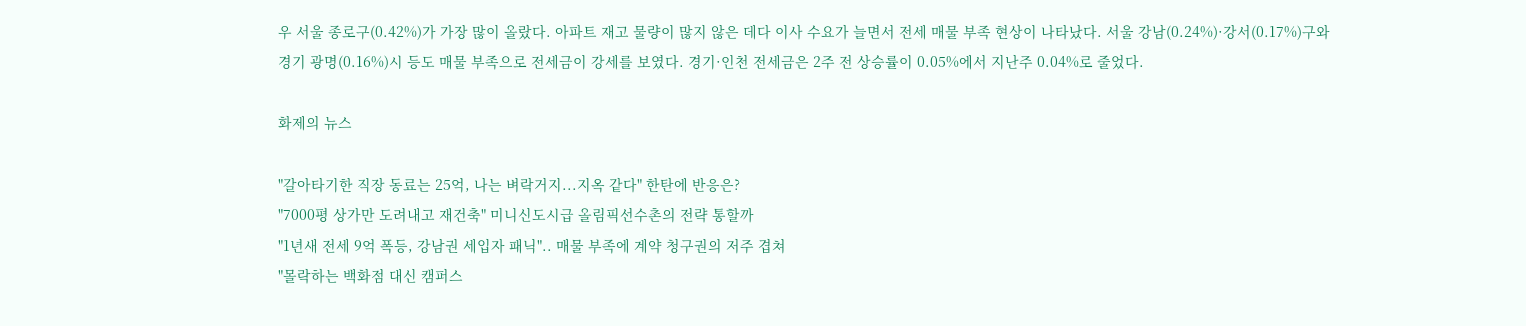우 서울 종로구(0.42%)가 가장 많이 올랐다. 아파트 재고 물량이 많지 않은 데다 이사 수요가 늘면서 전세 매물 부족 현상이 나타났다. 서울 강남(0.24%)·강서(0.17%)구와 경기 광명(0.16%)시 등도 매물 부족으로 전세금이 강세를 보였다. 경기·인천 전세금은 2주 전 상승률이 0.05%에서 지난주 0.04%로 줄었다.

화제의 뉴스

"갈아타기한 직장 동료는 25억, 나는 벼락거지...지옥 같다" 한탄에 반응은?
"7000평 상가만 도려내고 재건축" 미니신도시급 올림픽선수촌의 전략 통할까
"1년새 전세 9억 폭등, 강남권 세입자 패닉".. 매물 부족에 계약 청구권의 저주 겹쳐
"몰락하는 백화점 대신 캠퍼스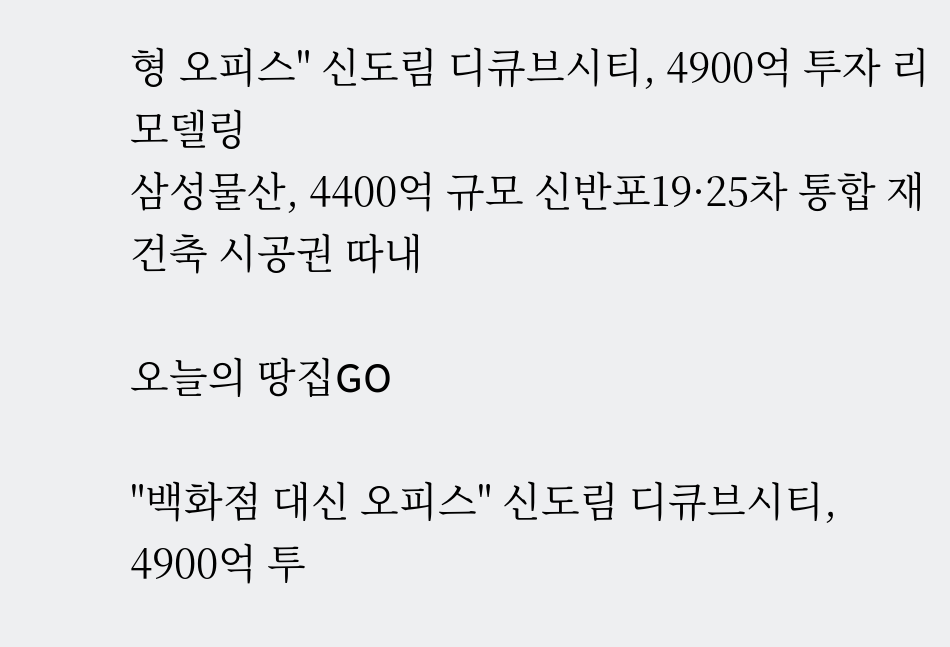형 오피스" 신도림 디큐브시티, 4900억 투자 리모델링
삼성물산, 4400억 규모 신반포19·25차 통합 재건축 시공권 따내

오늘의 땅집GO

"백화점 대신 오피스" 신도림 디큐브시티, 4900억 투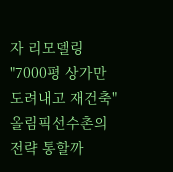자 리모델링
"7000평 상가만 도려내고 재건축" 올림픽선수촌의 전략 통할까